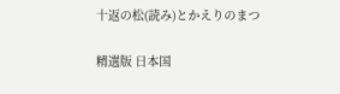十返の松(読み)とかえりのまつ

精選版 日本国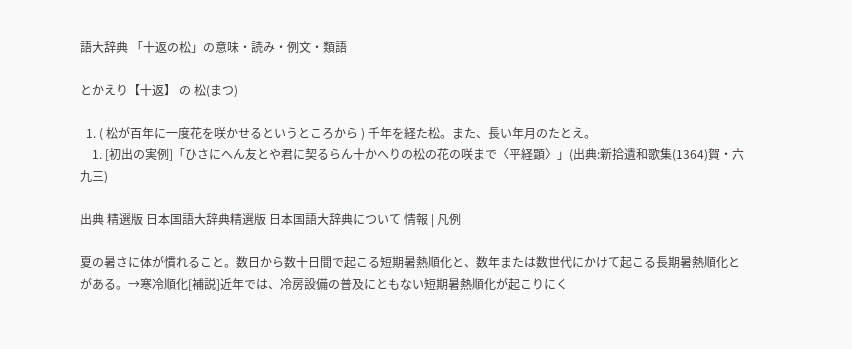語大辞典 「十返の松」の意味・読み・例文・類語

とかえり【十返】 の 松(まつ)

  1. ( 松が百年に一度花を咲かせるというところから ) 千年を経た松。また、長い年月のたとえ。
    1. [初出の実例]「ひさにへん友とや君に契るらん十かへりの松の花の咲まで〈平経顕〉」(出典:新拾遺和歌集(1364)賀・六九三)

出典 精選版 日本国語大辞典精選版 日本国語大辞典について 情報 | 凡例

夏の暑さに体が慣れること。数日から数十日間で起こる短期暑熱順化と、数年または数世代にかけて起こる長期暑熱順化とがある。→寒冷順化[補説]近年では、冷房設備の普及にともない短期暑熱順化が起こりにく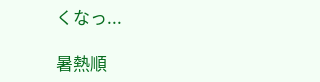くなっ...

暑熱順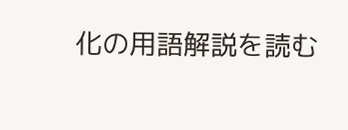化の用語解説を読む